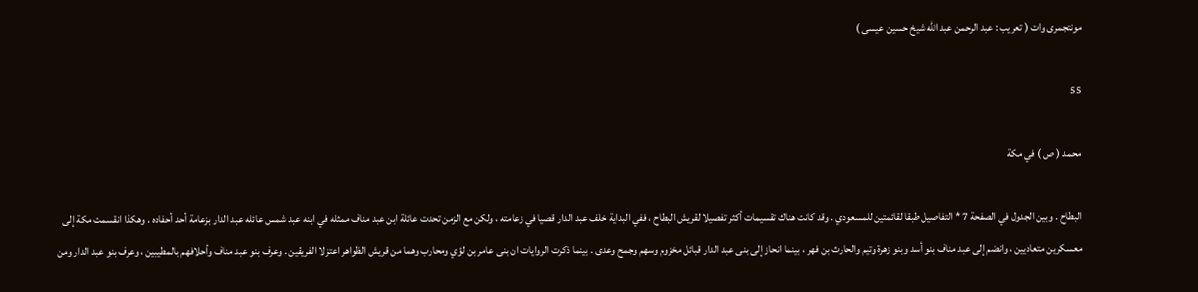مونتجمرى وات ( تعريب : عبد الرحمن عبد الله شيخ حسين عيسى )

55

محمد ( ص ) في مكة

البطاح . وبين الجدول في الصفحة 7 * التفاصيل طبقا لقائمتين للمسعودي . وقد كانت هناك تقسيمات أكثر تفصيلا لقريش البطاح ، ففي البداية خلف عبد الدار قصيا في زعامته ، ولكن مع الزمن تحدت عائلة ابن عبد مناف ممثله في ابنه عبد شمس عائله عبد الدار بزعامة أحد أحفاده . وهكذا انقسمت مكة إلى معسكرين متعاديين ، وانضم إلى عبد مناف بنو أسد وبنو زهرة وتيم والحارث بن فهر ، بينما انحاز إلى بنى عبد الدار قبائل مخزوم وسهم وجمح وعدى . بينما ذكرت الروايات ان بنى عامر بن لؤي ومحارب وهما من قريش الظواهر اعتزلا الفريقين . وعرف بنو عبد مناف وأحلافهم بالمطيبين ، وعرف بنو عبد الدار ومن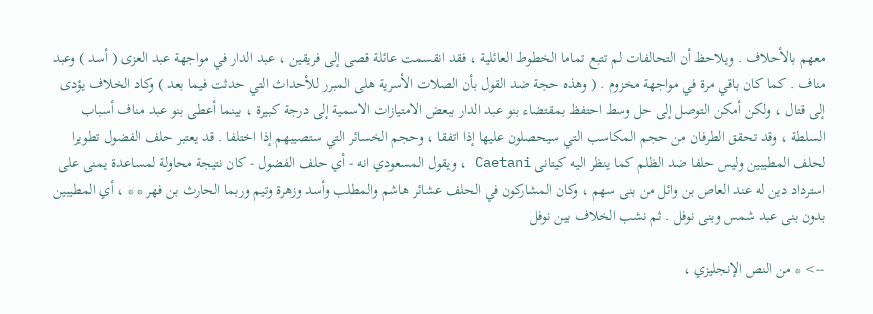معهم بالأحلاف . ويلاحظ أن التحالفات لم تتبع تماما الخطوط العائلية ، فقد انقسمت عائلة قصى إلى فريقين ، عبد الدار في مواجهة عبد العزى ( أسد ) وعبد مناف . كما كان باقي مرة في مواجهة مخزوم . ( وهذه حجة ضد القول بأن الصلات الأسرية هلى المبرر للأحداث التي حدثت فيما بعد ) وكاد الخلاف يؤدى إلى قتال ، ولكن أمكن التوصل إلى حل وسط احتفظ بمقتضاء بنو عبد الدار ببعض الامتيازات الاسمية إلى درجة كبيرة ، بينما أعطى بنو عبد مناف أسباب السلطة ، وقد تحقق الطرفان من حجم المكاسب التي سيحصلون عليها إذا اتفقا ، وحجم الخسائر التي ستصيبهم إذا اختلفا . قد يعتبر حلف الفضول تطويرا لحلف المطيبين وليس حلفا ضد الظلم كما ينظر اليه كيتانى Caetani ، ويقول المسعودي انه - أي حلف الفضول - كان نتيجة محاولة لمساعدة يمنى على استرداد دين له عند العاص بن وائل من بنى سهم ، وكان المشاركون في الحلف عشائر هاشم والمطلب وأسد وزهرة وتيم وربما الحارث بن فهر * * ، أي المطيبين بدون بنى عبد شمس وبنى نوفل . ثم نشب الخلاف بين نوفل

--> * من النص الإنجليزي ،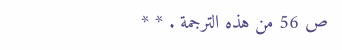ص 56 من هذه الترجمة . * *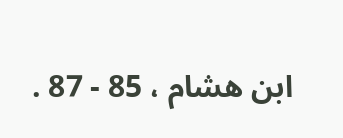ابن هشام ، 85 - 87 .